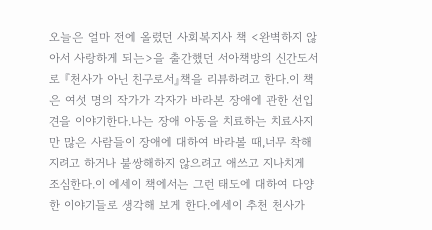오늘은 얼마 전에 올렸던 사회복지사 책 <완벽하지 않아서 사랑하게 되는>을 출간했던 서아책방의 신간도서로 『천사가 아닌 친구로서』책을 리뷰하려고 한다.이 책은 여섯 명의 작가가 각자가 바라본 장애에 관한 선입견을 이야기한다.나는 장애 아동을 치료하는 치료사지만 많은 사람들이 장애에 대하여 바라볼 때,너무 착해지려고 하거나 불쌍해하지 않으려고 애쓰고 지나치게 조심한다.이 에세이 책에서는 그런 태도에 대하여 다양한 이야기들로 생각해 보게 한다.에세이 추천 천사가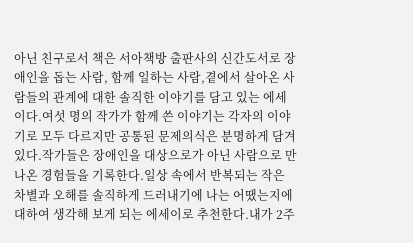아닌 친구로서 책은 서아책방 출판사의 신간도서로 장애인을 돕는 사람, 함께 일하는 사람,곁에서 살아온 사람들의 관계에 대한 솔직한 이야기를 담고 있는 에세이다.여섯 명의 작가가 함께 쓴 이야기는 각자의 이야기로 모두 다르지만 공통된 문제의식은 분명하게 담겨있다.작가들은 장애인을 대상으로가 아닌 사람으로 만나온 경험들을 기록한다.일상 속에서 반복되는 작은 차별과 오해를 솔직하게 드러내기에 나는 어땠는지에 대하여 생각해 보게 되는 에세이로 추천한다.내가 2주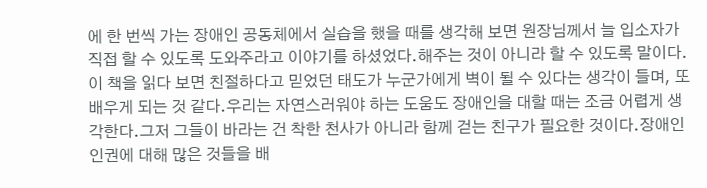에 한 번씩 가는 장애인 공동체에서 실습을 했을 때를 생각해 보면 원장님께서 늘 입소자가 직접 할 수 있도록 도와주라고 이야기를 하셨었다.해주는 것이 아니라 할 수 있도록 말이다.이 책을 읽다 보면 친절하다고 믿었던 태도가 누군가에게 벽이 될 수 있다는 생각이 들며, 또 배우게 되는 것 같다.우리는 자연스러워야 하는 도움도 장애인을 대할 때는 조금 어렵게 생각한다.그저 그들이 바라는 건 착한 천사가 아니라 함께 걷는 친구가 필요한 것이다.장애인 인권에 대해 많은 것들을 배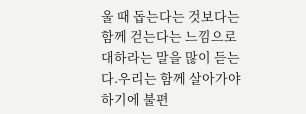울 때 돕는다는 것보다는 함께 걷는다는 느낌으로 대하라는 말을 많이 듣는다.우리는 함께 살아가야 하기에 불편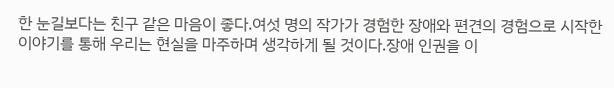한 눈길보다는 친구 같은 마음이 좋다.여섯 명의 작가가 경험한 장애와 편견의 경험으로 시작한 이야기를 통해 우리는 현실을 마주하며 생각하게 될 것이다.장애 인권을 이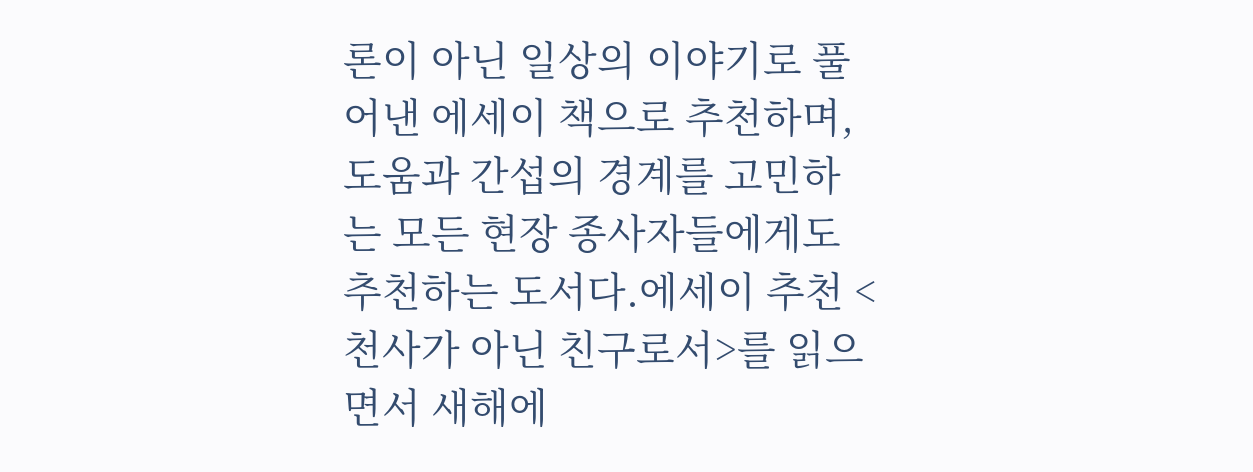론이 아닌 일상의 이야기로 풀어낸 에세이 책으로 추천하며,도움과 간섭의 경계를 고민하는 모든 현장 종사자들에게도 추천하는 도서다.에세이 추천 <천사가 아닌 친구로서>를 읽으면서 새해에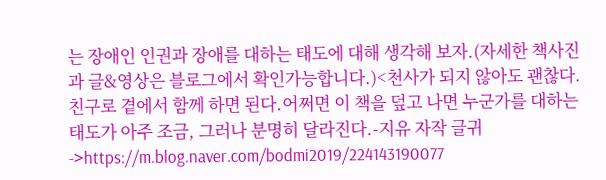는 장애인 인권과 장애를 대하는 태도에 대해 생각해 보자.(자세한 책사진과 글&영상은 블로그에서 확인가능합니다.)<천사가 되지 않아도 괜찮다.친구로 곁에서 함께 하면 된다.어쩌면 이 책을 덮고 나면 누군가를 대하는 태도가 아주 조금, 그러나 분명히 달라진다.-지유 자작 글귀->https://m.blog.naver.com/bodmi2019/224143190077